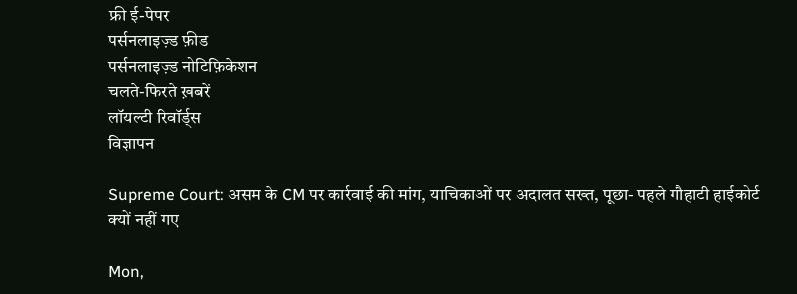फ्री ई-पेपर
पर्सनलाइज़्ड फ़ीड
पर्सनलाइज़्ड नोटिफ़िकेशन
चलते-फिरते ख़बरें
लॉयल्टी रिवॉर्ड्स
विज्ञापन

Supreme Court: असम के CM पर कार्रवाई की मांग, याचिकाओं पर अदालत सख्त, पूछा- पहले गौहाटी हाईकोर्ट क्यों नहीं गए

Mon,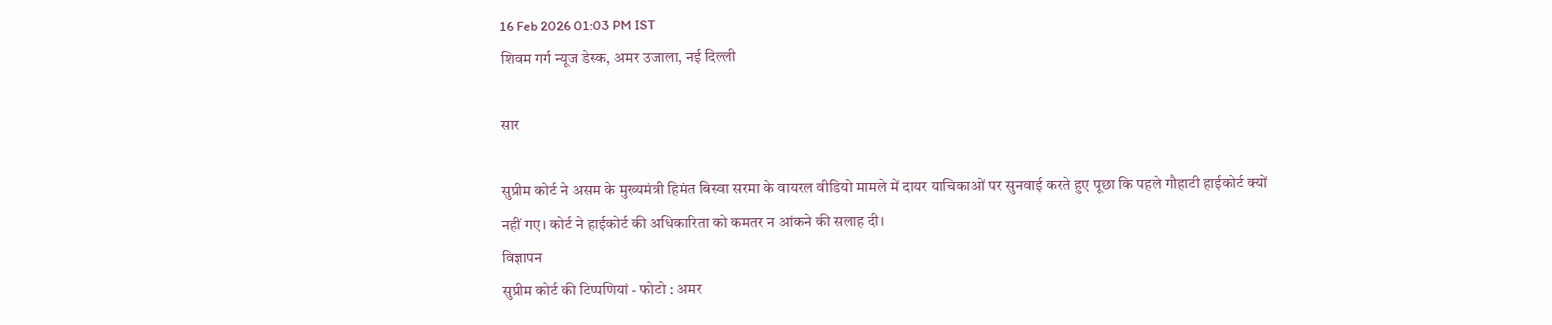16 Feb 2026 01:03 PM IST
शिवम गर्ग न्यूज डेस्क, अमर उजाला, नई दिल्ली

सार

सुप्रीम कोर्ट ने असम के मुख्यमंत्री हिमंत बिस्वा सरमा के वायरल वीडियो मामले में दायर याचिकाओं पर सुनवाई करते हुए पूछा कि पहले गौहाटी हाईकोर्ट क्यों नहीं गए। कोर्ट ने हाईकोर्ट की अधिकारिता को कमतर न आंकने की सलाह दी।
विज्ञापन
सुप्रीम कोर्ट की टिप्पणियां - फोटो : अमर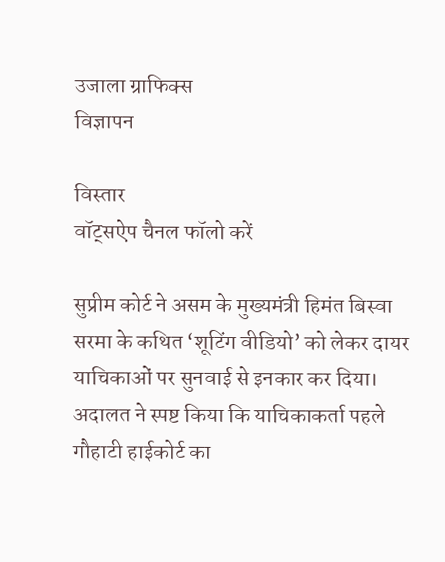उजाला ग्राफिक्स
विज्ञापन

विस्तार
वॉट्सऐप चैनल फॉलो करें

सुप्रीम कोर्ट ने असम के मुख्यमंत्री हिमंत बिस्वा सरमा के कथित ‘शूटिंग वीडियो’ को लेकर दायर याचिकाओं पर सुनवाई से इनकार कर दिया। अदालत ने स्पष्ट किया कि याचिकाकर्ता पहले गौहाटी हाईकोर्ट का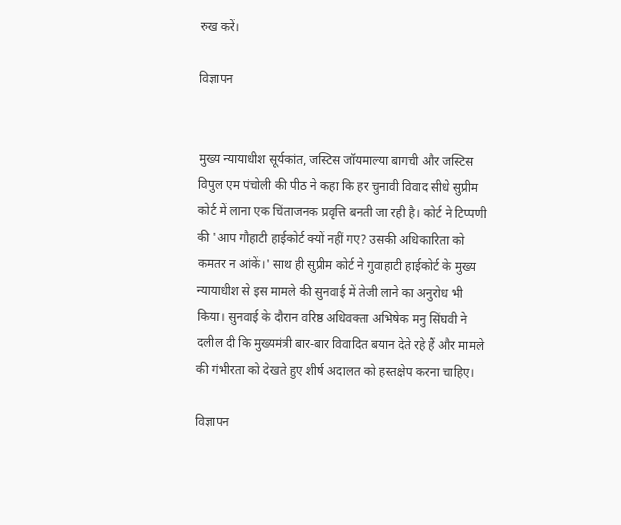रुख करें।

विज्ञापन


मुख्य न्यायाधीश सूर्यकांत, जस्टिस जॉयमाल्या बागची और जस्टिस विपुल एम पंचोली की पीठ ने कहा कि हर चुनावी विवाद सीधे सुप्रीम कोर्ट में लाना एक चिंताजनक प्रवृत्ति बनती जा रही है। कोर्ट ने टिप्पणी की 'आप गौहाटी हाईकोर्ट क्यों नहीं गए? उसकी अधिकारिता को कमतर न आंकें।' साथ ही सुप्रीम कोर्ट ने गुवाहाटी हाईकोर्ट के मुख्य न्यायाधीश से इस मामले की सुनवाई में तेजी लाने का अनुरोध भी किया। सुनवाई के दौरान वरिष्ठ अधिवक्ता अभिषेक मनु सिंघवी ने दलील दी कि मुख्यमंत्री बार-बार विवादित बयान देते रहे हैं और मामले की गंभीरता को देखते हुए शीर्ष अदालत को हस्तक्षेप करना चाहिए।

विज्ञापन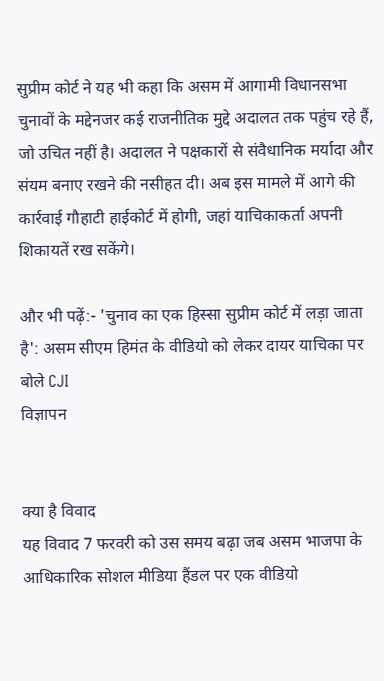सुप्रीम कोर्ट ने यह भी कहा कि असम में आगामी विधानसभा चुनावों के मद्देनजर कई राजनीतिक मुद्दे अदालत तक पहुंच रहे हैं, जो उचित नहीं है। अदालत ने पक्षकारों से संवैधानिक मर्यादा और संयम बनाए रखने की नसीहत दी। अब इस मामले में आगे की कार्रवाई गौहाटी हाईकोर्ट में होगी, जहां याचिकाकर्ता अपनी शिकायतें रख सकेंगे।

और भी पढ़ें:- 'चुनाव का एक हिस्सा सुप्रीम कोर्ट में लड़ा जाता है': असम सीएम हिमंत के वीडियो को लेकर दायर याचिका पर बोले CJI
विज्ञापन


क्या है विवाद
यह विवाद 7 फरवरी को उस समय बढ़ा जब असम भाजपा के आधिकारिक सोशल मीडिया हैंडल पर एक वीडियो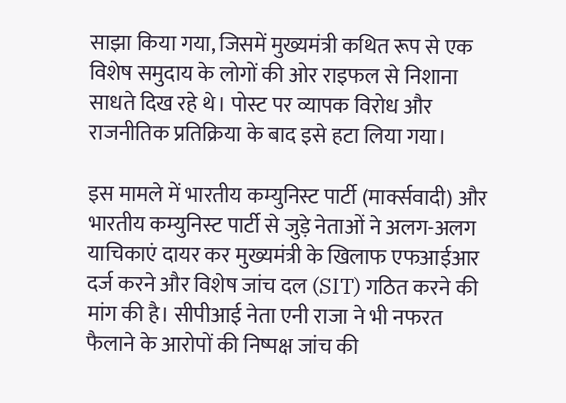साझा किया गया, जिसमें मुख्यमंत्री कथित रूप से एक विशेष समुदाय के लोगों की ओर राइफल से निशाना साधते दिख रहे थे। पोस्ट पर व्यापक विरोध और राजनीतिक प्रतिक्रिया के बाद इसे हटा लिया गया।

इस मामले में भारतीय कम्युनिस्ट पार्टी (मार्क्सवादी) और भारतीय कम्युनिस्ट पार्टी से जुड़े नेताओं ने अलग-अलग याचिकाएं दायर कर मुख्यमंत्री के खिलाफ एफआईआर दर्ज करने और विशेष जांच दल (SIT) गठित करने की मांग की है। सीपीआई नेता एनी राजा ने भी नफरत फैलाने के आरोपों की निष्पक्ष जांच की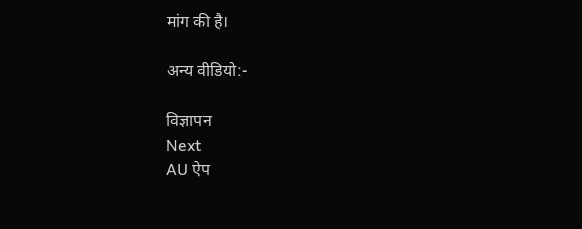मांग की है।

अन्य वीडियो:-

विज्ञापन
Next
AU ऐप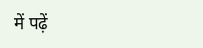में पढ़ें